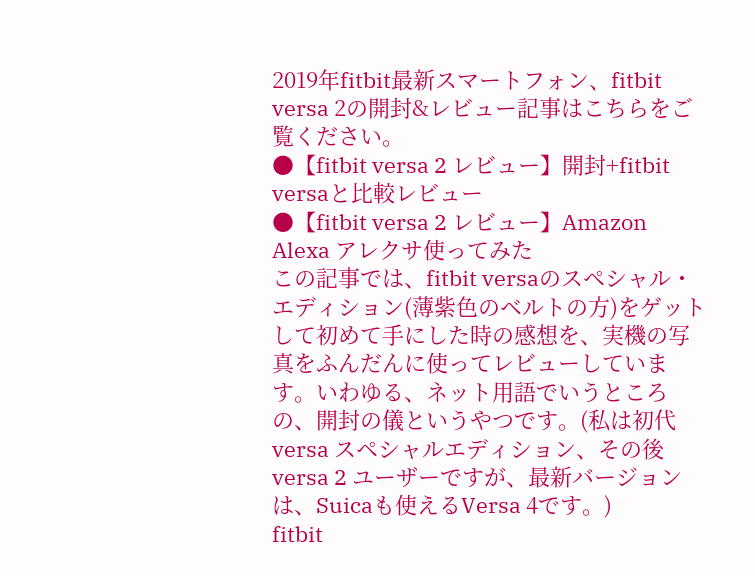2019年fitbit最新スマートフォン、fitbit versa 2の開封&レビュー記事はこちらをご覧ください。
●【fitbit versa 2 レビュー】開封+fitbit versaと比較レビュー
●【fitbit versa 2 レビュー】Amazon Alexa アレクサ使ってみた
この記事では、fitbit versaのスペシャル・エディション(薄紫色のベルトの方)をゲットして初めて手にした時の感想を、実機の写真をふんだんに使ってレビューしています。いわゆる、ネット用語でいうところの、開封の儀というやつです。(私は初代versa スペシャルエディション、その後versa 2 ユーザーですが、最新バージョンは、Suicaも使えるVersa 4です。)
fitbit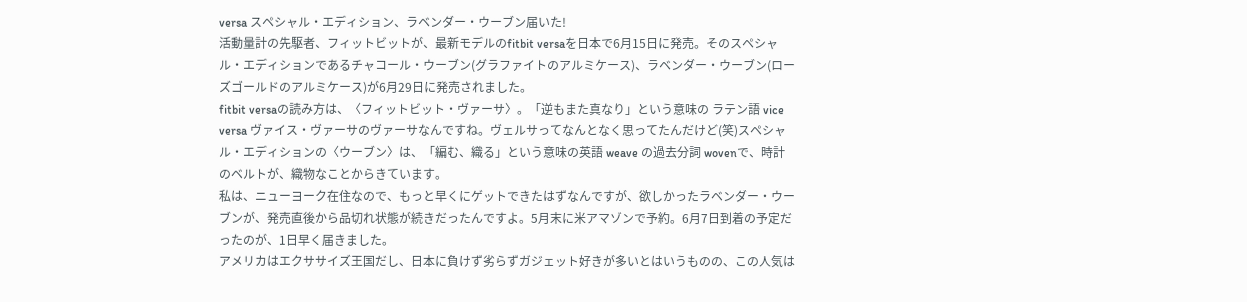versa スペシャル・エディション、ラベンダー・ウーブン届いた!
活動量計の先駆者、フィットビットが、最新モデルのfitbit versaを日本で6月15日に発売。そのスペシャル・エディションであるチャコール・ウーブン(グラファイトのアルミケース)、ラベンダー・ウーブン(ローズゴールドのアルミケース)が6月29日に発売されました。
fitbit versaの読み方は、〈フィットビット・ヴァーサ〉。「逆もまた真なり」という意味の ラテン語 vice versa ヴァイス・ヴァーサのヴァーサなんですね。ヴェルサってなんとなく思ってたんだけど(笑)スペシャル・エディションの〈ウーブン〉は、「編む、織る」という意味の英語 weave の過去分詞 wovenで、時計のベルトが、織物なことからきています。
私は、ニューヨーク在住なので、もっと早くにゲットできたはずなんですが、欲しかったラベンダー・ウーブンが、発売直後から品切れ状態が続きだったんですよ。5月末に米アマゾンで予約。6月7日到着の予定だったのが、1日早く届きました。
アメリカはエクササイズ王国だし、日本に負けず劣らずガジェット好きが多いとはいうものの、この人気は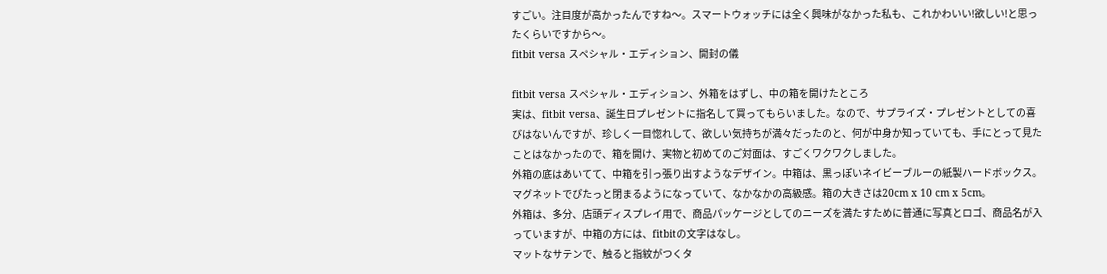すごい。注目度が高かったんですね〜。スマートウォッチには全く興味がなかった私も、これかわいい!欲しい!と思ったくらいですから〜。
fitbit versa スペシャル・エディション、開封の儀

fitbit versa スペシャル・エディション、外箱をはずし、中の箱を開けたところ
実は、fitbit versa、誕生日プレゼントに指名して買ってもらいました。なので、サプライズ・プレゼントとしての喜びはないんですが、珍しく一目惚れして、欲しい気持ちが満々だったのと、何が中身か知っていても、手にとって見たことはなかったので、箱を開け、実物と初めてのご対面は、すごくワクワクしました。
外箱の底はあいてて、中箱を引っ張り出すようなデザイン。中箱は、黒っぽいネイビーブルーの紙製ハードボックス。マグネットでぴたっと閉まるようになっていて、なかなかの高級感。箱の大きさは20cm x 10 cm x 5cm。
外箱は、多分、店頭ディスプレイ用で、商品パッケージとしてのニーズを満たすために普通に写真とロゴ、商品名が入っていますが、中箱の方には、fitbitの文字はなし。
マットなサテンで、触ると指紋がつくタ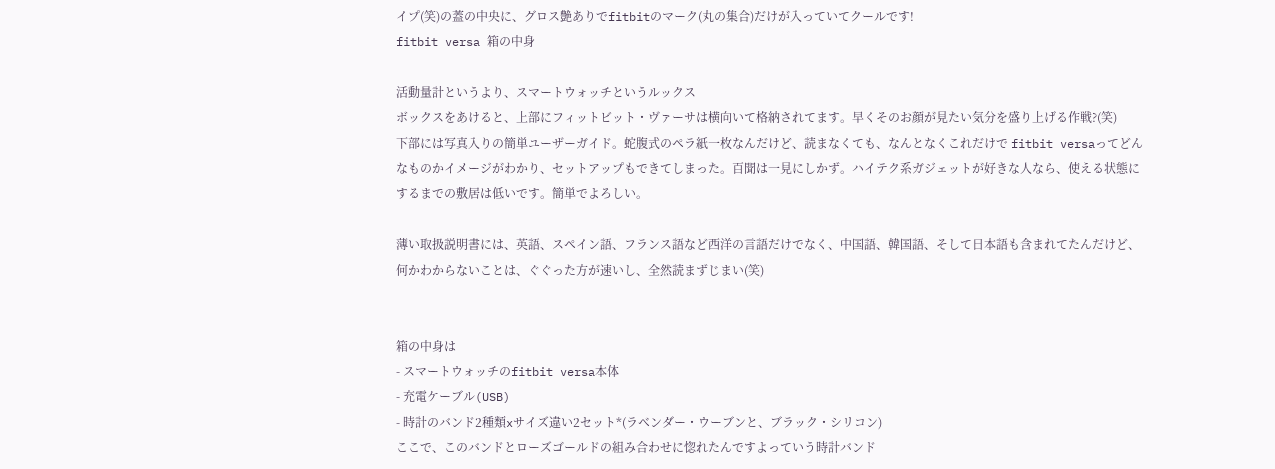イプ(笑)の蓋の中央に、グロス艶ありでfitbitのマーク(丸の集合)だけが入っていてクールです!
fitbit versa 箱の中身

活動量計というより、スマートウォッチというルックス
ボックスをあけると、上部にフィットビット・ヴァーサは横向いて格納されてます。早くそのお顔が見たい気分を盛り上げる作戦?(笑)
下部には写真入りの簡単ユーザーガイド。蛇腹式のペラ紙一枚なんだけど、読まなくても、なんとなくこれだけで fitbit versaってどんなものかイメージがわかり、セットアップもできてしまった。百聞は一見にしかず。ハイテク系ガジェットが好きな人なら、使える状態にするまでの敷居は低いです。簡単でよろしい。

薄い取扱説明書には、英語、スペイン語、フランス語など西洋の言語だけでなく、中国語、韓国語、そして日本語も含まれてたんだけど、何かわからないことは、ぐぐった方が速いし、全然読まずじまい(笑)


箱の中身は
- スマートウォッチのfitbit versa本体
- 充電ケーブル(USB)
- 時計のバンド2種類xサイズ違い2セット*(ラベンダー・ウーブンと、ブラック・シリコン)
ここで、このバンドとローズゴールドの組み合わせに惚れたんですよっていう時計バンド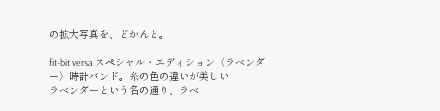の拡大写真を、どかんと。

fit-bit versa スペシャル・エディション〈ラベンダー〉時計バンド。糸の色の違いが美しい
ラベンダーという名の通り、ラベ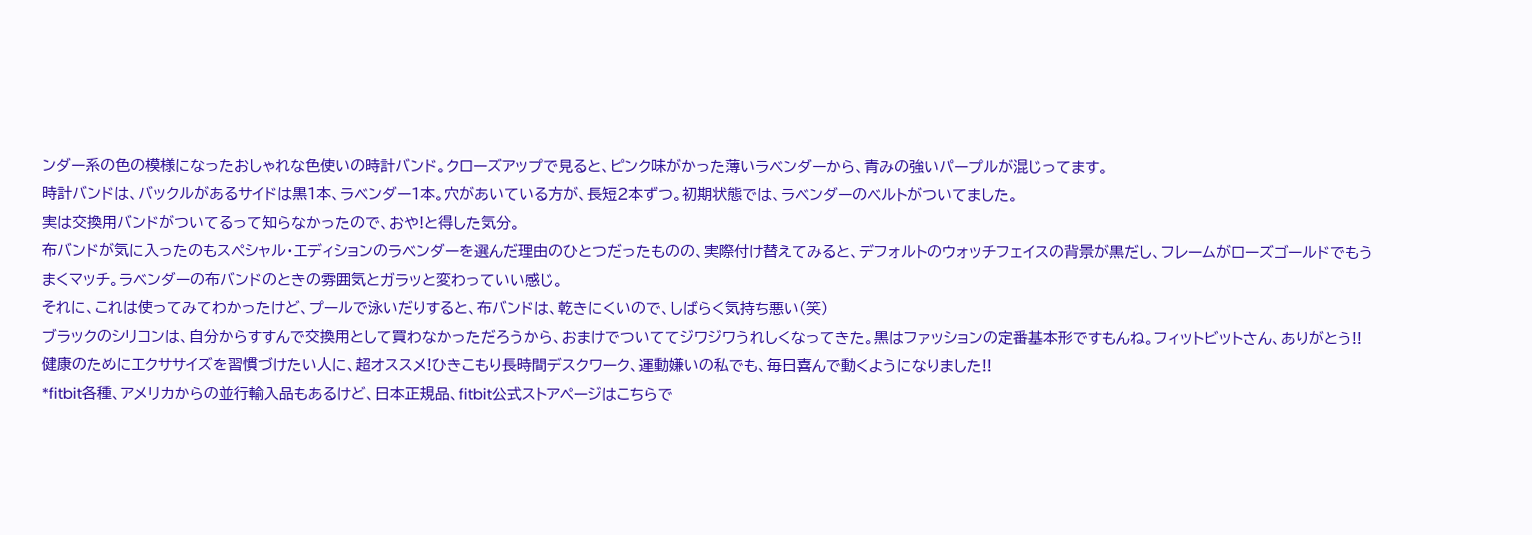ンダー系の色の模様になったおしゃれな色使いの時計バンド。クローズアップで見ると、ピンク味がかった薄いラベンダーから、青みの強いパープルが混じってます。
時計バンドは、バックルがあるサイドは黒1本、ラベンダー1本。穴があいている方が、長短2本ずつ。初期状態では、ラベンダーのベルトがついてました。
実は交換用バンドがついてるって知らなかったので、おや!と得した気分。
布バンドが気に入ったのもスペシャル・エディションのラベンダーを選んだ理由のひとつだったものの、実際付け替えてみると、デフォルトのウォッチフェイスの背景が黒だし、フレームがローズゴールドでもうまくマッチ。ラベンダーの布バンドのときの雰囲気とガラッと変わっていい感じ。
それに、これは使ってみてわかったけど、プールで泳いだりすると、布バンドは、乾きにくいので、しばらく気持ち悪い(笑)
ブラックのシリコンは、自分からすすんで交換用として買わなかっただろうから、おまけでついててジワジワうれしくなってきた。黒はファッションの定番基本形ですもんね。フィットビットさん、ありがとう!!
健康のためにエクササイズを習慣づけたい人に、超オススメ!ひきこもり長時間デスクワーク、運動嫌いの私でも、毎日喜んで動くようになりました!!
*fitbit各種、アメリカからの並行輸入品もあるけど、日本正規品、fitbit公式ストアページはこちらで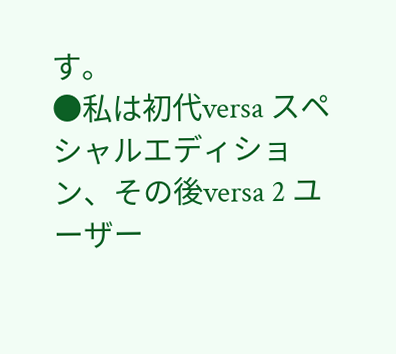す。
●私は初代versa スペシャルエディション、その後versa 2 ユーザー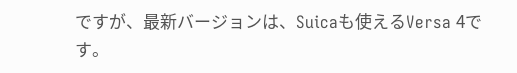ですが、最新バージョンは、Suicaも使えるVersa 4です。